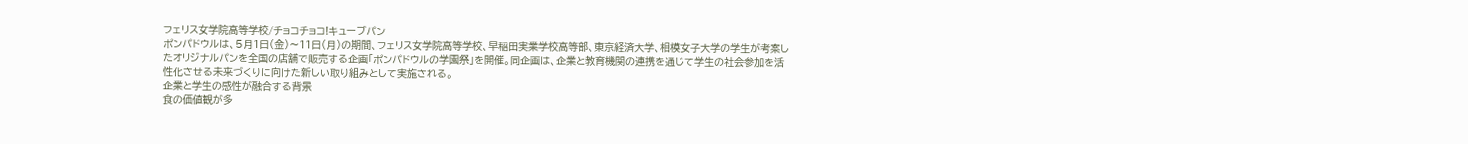フェリス女学院高等学校/チョコチョコ!キューブパン
ポンパドウルは、5月1日(金)〜11日(月)の期間、フェリス女学院高等学校、早稲田実業学校高等部、東京経済大学、相模女子大学の学生が考案したオリジナルパンを全国の店舗で販売する企画「ポンパドウルの学園祭」を開催。同企画は、企業と教育機関の連携を通じて学生の社会参加を活性化させる未来づくりに向けた新しい取り組みとして実施される。
企業と学生の感性が融合する背景
食の価値観が多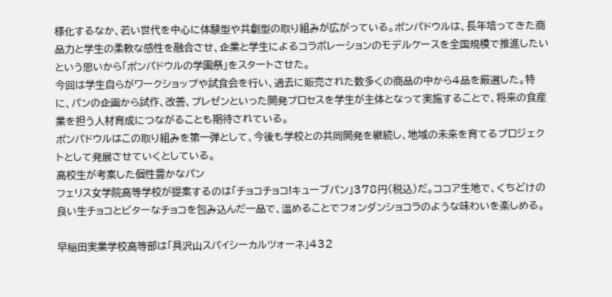様化するなか、若い世代を中心に体験型や共創型の取り組みが広がっている。ポンパドウルは、長年培ってきた商品力と学生の柔軟な感性を融合させ、企業と学生によるコラボレーションのモデルケースを全国規模で推進したいという思いから「ポンパドウルの学園祭」をスタートさせた。
今回は学生自らがワークショップや試食会を行い、過去に販売された数多くの商品の中から4品を厳選した。特に、パンの企画から試作、改善、プレゼンといった開発プロセスを学生が主体となって実施することで、将来の食産業を担う人材育成につながることも期待されている。
ポンパドウルはこの取り組みを第一弾として、今後も学校との共同開発を継続し、地域の未来を育てるプロジェクトとして発展させていくとしている。
高校生が考案した個性豊かなパン
フェリス女学院高等学校が提案するのは「チョコチョコ!キューブパン」378円(税込)だ。ココア生地で、くちどけの良い生チョコとビターなチョコを包み込んだ一品で、温めることでフォンダンショコラのような味わいを楽しめる。

早稲田実業学校高等部は「具沢山スパイシーカルツォーネ」432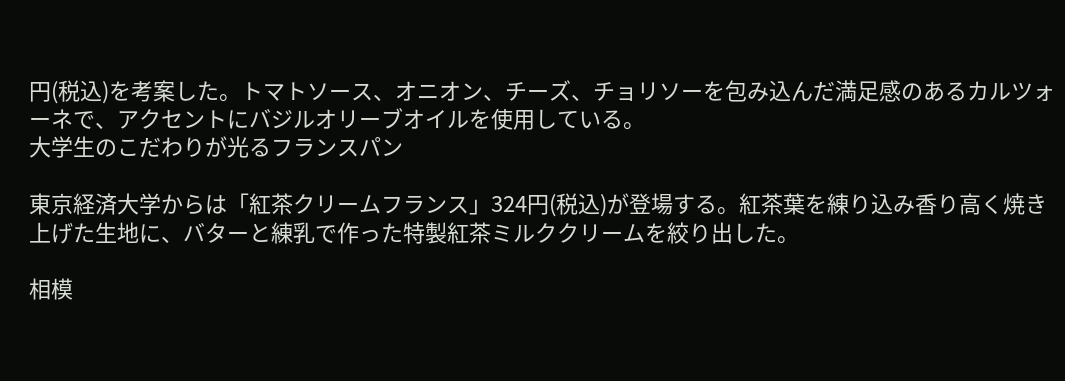円(税込)を考案した。トマトソース、オニオン、チーズ、チョリソーを包み込んだ満足感のあるカルツォーネで、アクセントにバジルオリーブオイルを使用している。
大学生のこだわりが光るフランスパン

東京経済大学からは「紅茶クリームフランス」324円(税込)が登場する。紅茶葉を練り込み香り高く焼き上げた生地に、バターと練乳で作った特製紅茶ミルククリームを絞り出した。

相模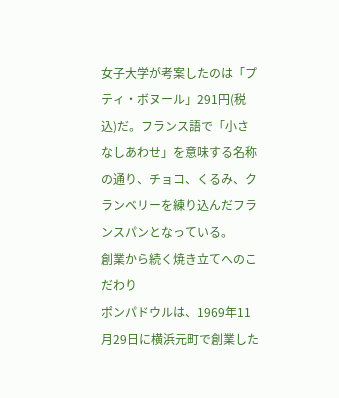女子大学が考案したのは「プティ・ボヌール」291円(税込)だ。フランス語で「小さなしあわせ」を意味する名称の通り、チョコ、くるみ、クランベリーを練り込んだフランスパンとなっている。
創業から続く焼き立てへのこだわり
ポンパドウルは、1969年11月29日に横浜元町で創業した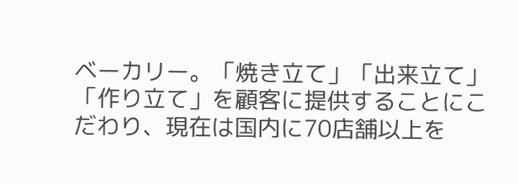ベーカリー。「焼き立て」「出来立て」「作り立て」を顧客に提供することにこだわり、現在は国内に70店舗以上を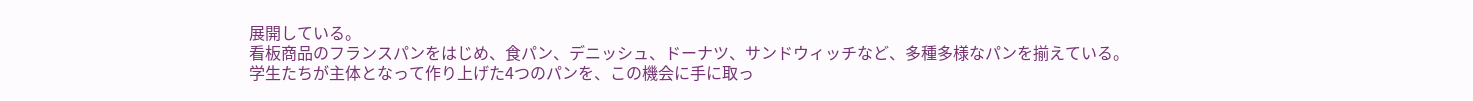展開している。
看板商品のフランスパンをはじめ、食パン、デニッシュ、ドーナツ、サンドウィッチなど、多種多様なパンを揃えている。
学生たちが主体となって作り上げた4つのパンを、この機会に手に取っ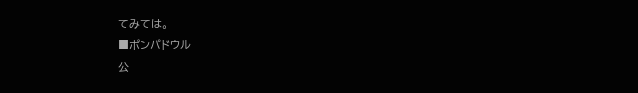てみては。
■ポンパドウル
公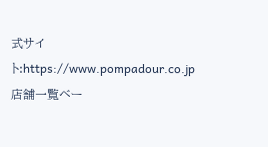式サイト:https://www.pompadour.co.jp
店舗一覧ベー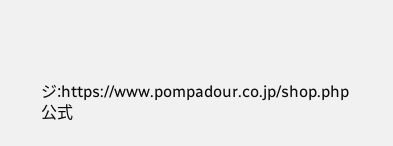ジ:https://www.pompadour.co.jp/shop.php
公式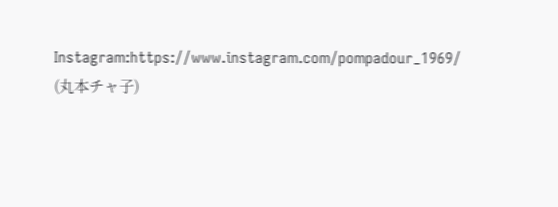Instagram:https://www.instagram.com/pompadour_1969/
(丸本チャ子)